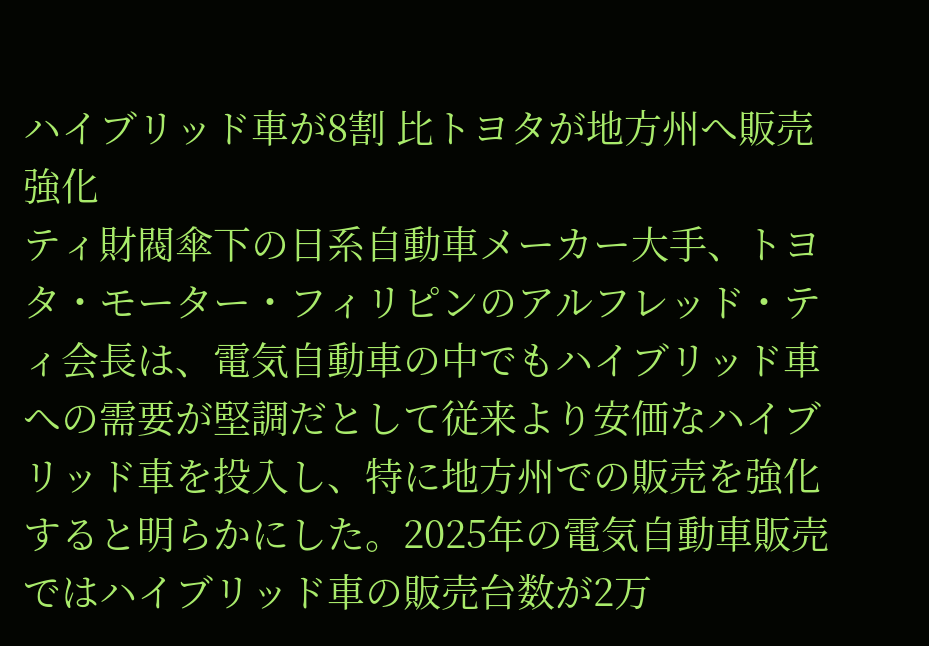ハイブリッド車が8割 比トヨタが地方州へ販売強化
ティ財閥傘下の日系自動車メーカー大手、トヨタ・モーター・フィリピンのアルフレッド・ティ会長は、電気自動車の中でもハイブリッド車への需要が堅調だとして従来より安価なハイブリッド車を投入し、特に地方州での販売を強化すると明らかにした。2025年の電気自動車販売ではハイブリッド車の販売台数が2万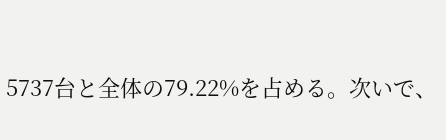5737台と全体の79.22%を占める。次いで、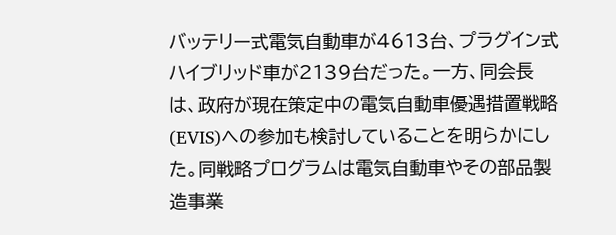バッテリー式電気自動車が4613台、プラグイン式ハイブリッド車が2139台だった。一方、同会長は、政府が現在策定中の電気自動車優遇措置戦略(EVIS)への参加も検討していることを明らかにした。同戦略プログラムは電気自動車やその部品製造事業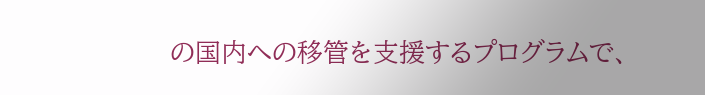の国内への移管を支援するプログラムで、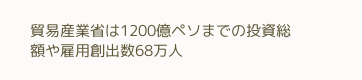貿易産業省は1200億ペソまでの投資総額や雇用創出数68万人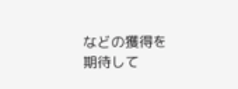などの獲得を期待して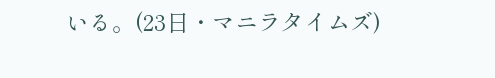いる。(23日・マニラタイムズ)